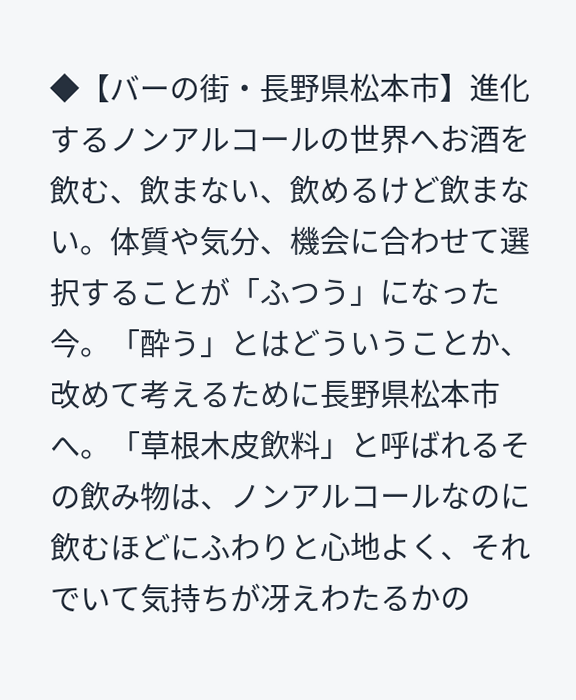◆【バーの街・長野県松本市】進化するノンアルコールの世界へお酒を飲む、飲まない、飲めるけど飲まない。体質や気分、機会に合わせて選択することが「ふつう」になった今。「酔う」とはどういうことか、改めて考えるために長野県松本市へ。「草根木皮飲料」と呼ばれるその飲み物は、ノンアルコールなのに飲むほどにふわりと心地よく、それでいて気持ちが冴えわたるかの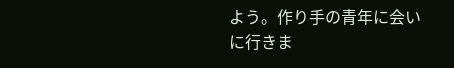よう。作り手の青年に会いに行きま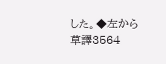した。◆左から草譯3564